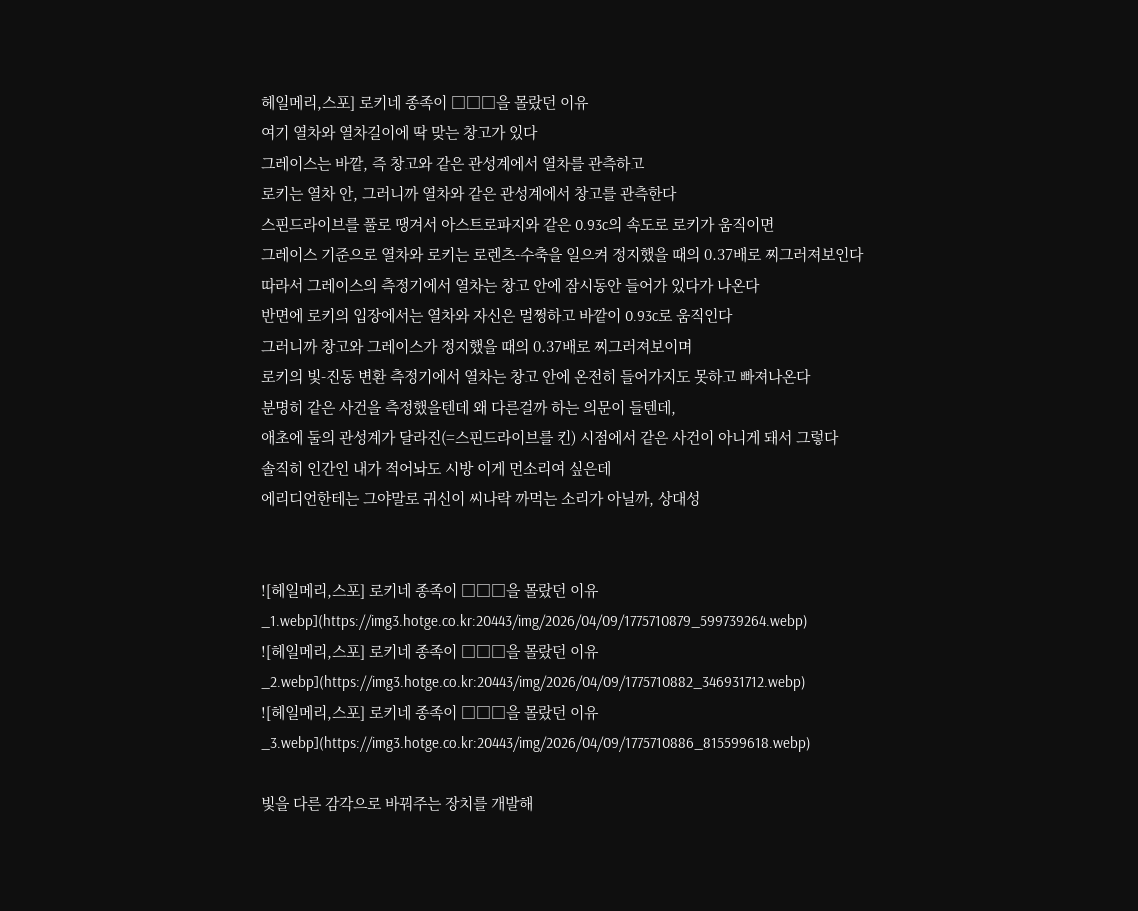헤일메리,스포] 로키네 종족이 □□□을 몰랐던 이유
여기 열차와 열차길이에 딱 맞는 창고가 있다
그레이스는 바깥, 즉 창고와 같은 관성계에서 열차를 관측하고
로키는 열차 안, 그러니까 열차와 같은 관성계에서 창고를 관측한다
스핀드라이브를 풀로 땡겨서 아스트로파지와 같은 0.93c의 속도로 로키가 움직이면
그레이스 기준으로 열차와 로키는 로렌츠-수축을 일으켜 정지했을 때의 0.37배로 찌그러져보인다
따라서 그레이스의 측정기에서 열차는 창고 안에 잠시동안 들어가 있다가 나온다
반면에 로키의 입장에서는 열차와 자신은 멀쩡하고 바깥이 0.93c로 움직인다
그러니까 창고와 그레이스가 정지했을 때의 0.37배로 찌그러져보이며
로키의 빛-진동 변환 측정기에서 열차는 창고 안에 온전히 들어가지도 못하고 빠져나온다
분명히 같은 사건을 측정했을텐데 왜 다른걸까 하는 의문이 들텐데,
애초에 둘의 관성계가 달라진(=스핀드라이브를 킨) 시점에서 같은 사건이 아니게 돼서 그렇다
솔직히 인간인 내가 적어놔도 시방 이게 먼소리여 싶은데
에리디언한테는 그야말로 귀신이 씨나락 까먹는 소리가 아닐까, 상대성


![헤일메리,스포] 로키네 종족이 □□□을 몰랐던 이유_1.webp](https://img3.hotge.co.kr:20443/img/2026/04/09/1775710879_599739264.webp)
![헤일메리,스포] 로키네 종족이 □□□을 몰랐던 이유_2.webp](https://img3.hotge.co.kr:20443/img/2026/04/09/1775710882_346931712.webp)
![헤일메리,스포] 로키네 종족이 □□□을 몰랐던 이유_3.webp](https://img3.hotge.co.kr:20443/img/2026/04/09/1775710886_815599618.webp)

빛을 다른 감각으로 바꿔주는 장치를 개발해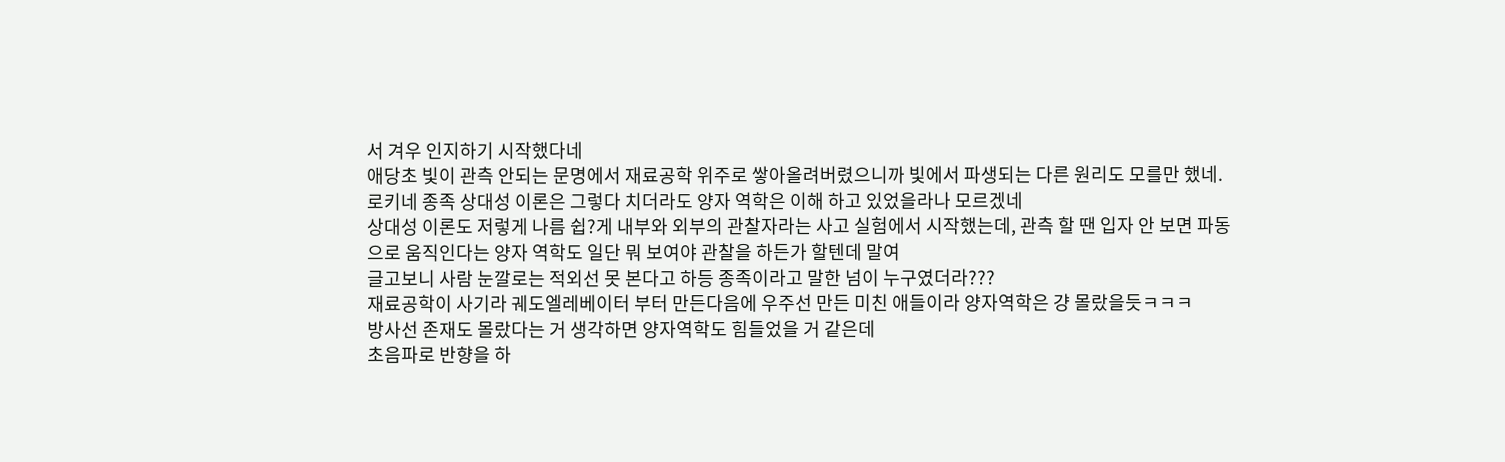서 겨우 인지하기 시작했다네
애당초 빛이 관측 안되는 문명에서 재료공학 위주로 쌓아올려버렸으니까 빛에서 파생되는 다른 원리도 모를만 했네.
로키네 종족 상대성 이론은 그렇다 치더라도 양자 역학은 이해 하고 있었을라나 모르겠네
상대성 이론도 저렇게 나름 쉽?게 내부와 외부의 관찰자라는 사고 실험에서 시작했는데, 관측 할 땐 입자 안 보면 파동으로 움직인다는 양자 역학도 일단 뭐 보여야 관찰을 하든가 할텐데 말여
글고보니 사람 눈깔로는 적외선 못 본다고 하등 종족이라고 말한 넘이 누구였더라???
재료공학이 사기라 궤도엘레베이터 부터 만든다음에 우주선 만든 미친 애들이라 양자역학은 걍 몰랐을듯ㅋㅋㅋ
방사선 존재도 몰랐다는 거 생각하면 양자역학도 힘들었을 거 같은데
초음파로 반향을 하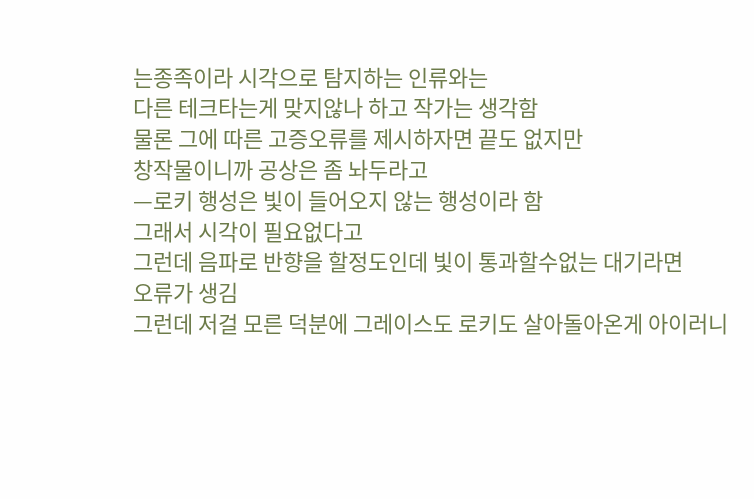는종족이라 시각으로 탐지하는 인류와는
다른 테크타는게 맞지않나 하고 작가는 생각함
물론 그에 따른 고증오류를 제시하자면 끝도 없지만
창작물이니까 공상은 좀 놔두라고
—로키 행성은 빛이 들어오지 않는 행성이라 함
그래서 시각이 필요없다고
그런데 음파로 반향을 할정도인데 빛이 통과할수없는 대기라면
오류가 생김
그런데 저걸 모른 덕분에 그레이스도 로키도 살아돌아온게 아이러니